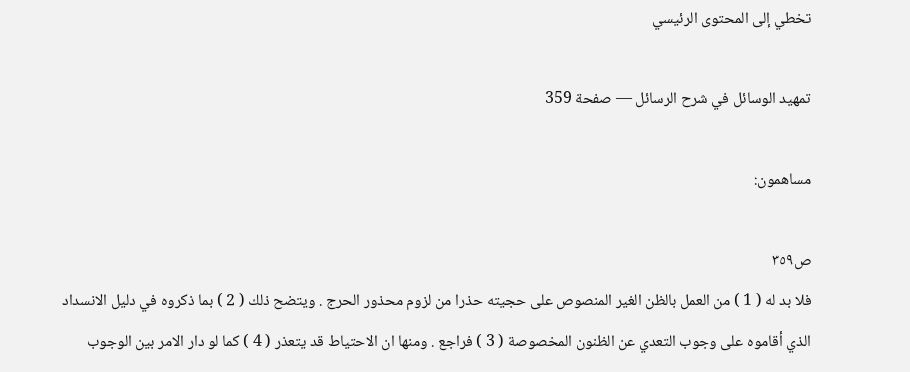تخطي إلى المحتوى الرئيسي

تمهيد الوسائل في شرح الرسائل — صفحة 359

مساهمون:

ص٣٥٩
فلا بد له ( 1 ) من العمل بالظن الغير المنصوص على حجيته حذرا من لزوم محذور الحرج . ويتضح ذلك ( 2 ) بما ذكروه في دليل الانسداد الذي أقاموه على وجوب التعدي عن الظنون المخصوصة ( 3 ) فراجع . ومنها ان الاحتياط قد يتعذر ( 4 ) كما لو دار الامر بين الوجوب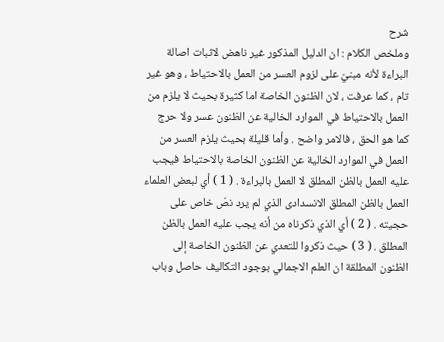شرح
وملخص الكلام : ان الدليل المذكور غير ناهض لاثبات اصالة البراءة لأنه مبنيّ على لزوم العسر من العمل بالاحتياط ، وهو غير تام ، كما عرفت ، لان الظنون الخاصة اما كثيرة بحيث لا يلزم من العمل بالاحتياط في الموارد الخالية عن الظنون عسر ولا حرج كما هو الحق ، فالامر واضح . وأما قليلة بحيث يلزم العسر من العمل في الموارد الخالية عن الظنون الخاصة بالاحتياط فيجب عليه العمل بالظن المطلق لا العمل بالبراءة . ( 1 ) أي لبعض العلماء العمل بالظن المطلق الانسدادى الذي لم يرد نصّ خاص على حجيته . ( 2 ) أي الذي ذكرناه من أنه يجب عليه العمل بالظن المطلق . ( 3 ) حيث ذكروا للتعدي عن الظنون الخاصة إلى الظنون المطلقة ان العلم الاجمالي بوجود التكاليف حاصل وباب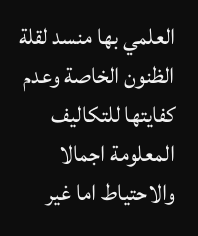العلمي بها منسد لقلة الظنون الخاصة وعدم كفايتها للتكاليف المعلومة اجمالا والاحتياط اما غير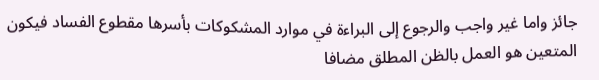جائز واما غير واجب والرجوع إلى البراءة في موارد المشكوكات بأسرها مقطوع الفساد فيكون المتعين هو العمل بالظن المطلق مضافا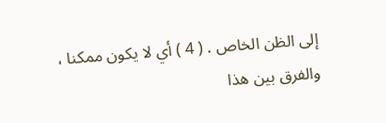إلى الظن الخاص . ( 4 ) أي لا يكون ممكنا ، والفرق بين هذا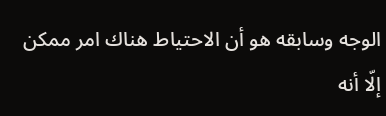الوجه وسابقه هو أن الاحتياط هناك امر ممكن إلّا أنه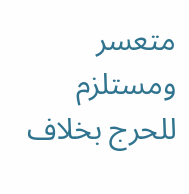متعسر ومستلزم للحرج بخلاف